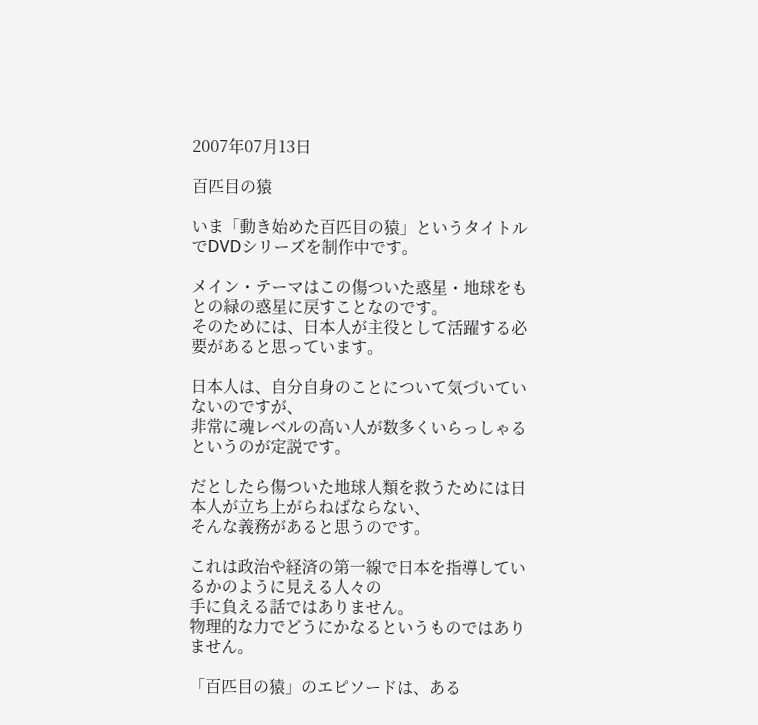2007年07月13日

百匹目の猿

いま「動き始めた百匹目の猿」というタイトルでDVDシリーズを制作中です。

メイン・テーマはこの傷ついた惑星・地球をもとの緑の惑星に戻すことなのです。
そのためには、日本人が主役として活躍する必要があると思っています。

日本人は、自分自身のことについて気づいていないのですが、
非常に魂レベルの高い人が数多くいらっしゃるというのが定説です。

だとしたら傷ついた地球人類を救うためには日本人が立ち上がらねばならない、
そんな義務があると思うのです。

これは政治や経済の第一線で日本を指導しているかのように見える人々の
手に負える話ではありません。
物理的な力でどうにかなるというものではありません。

「百匹目の猿」のエピソードは、ある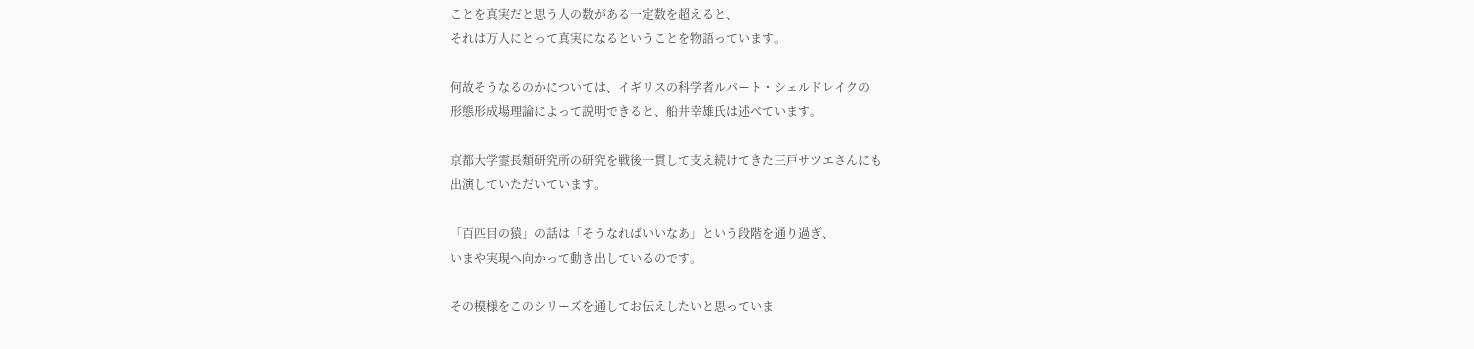ことを真実だと思う人の数がある一定数を超えると、
それは万人にとって真実になるということを物語っています。

何故そうなるのかについては、イギリスの科学者ルパート・シェルドレイクの
形態形成場理論によって説明できると、船井幸雄氏は述べています。

京都大学霊長類研究所の研究を戦後一貫して支え続けてきた三戸サツエさんにも
出演していただいています。

「百匹目の猿」の話は「そうなればいいなあ」という段階を通り過ぎ、
いまや実現へ向かって動き出しているのです。

その模様をこのシリーズを通してお伝えしたいと思っていま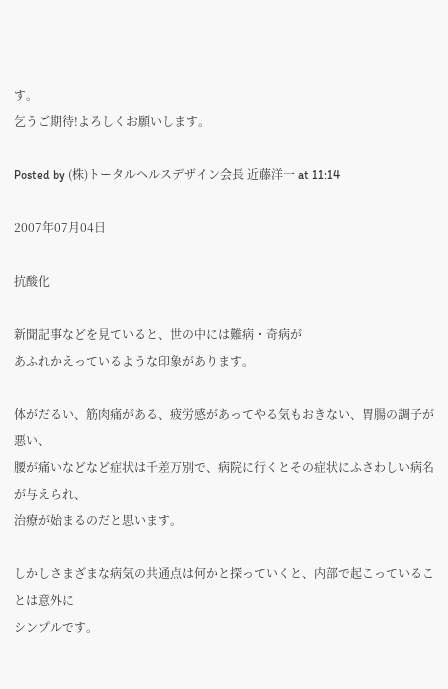す。
乞うご期待!よろしくお願いします。

Posted by (株)トータルヘルスデザイン会長 近藤洋一 at 11:14

2007年07月04日

抗酸化

新聞記事などを見ていると、世の中には難病・奇病が
あふれかえっているような印象があります。

体がだるい、筋肉痛がある、疲労感があってやる気もおきない、胃腸の調子が悪い、
腰が痛いなどなど症状は千差万別で、病院に行くとその症状にふさわしい病名が与えられ、
治療が始まるのだと思います。

しかしさまざまな病気の共通点は何かと探っていくと、内部で起こっていることは意外に
シンプルです。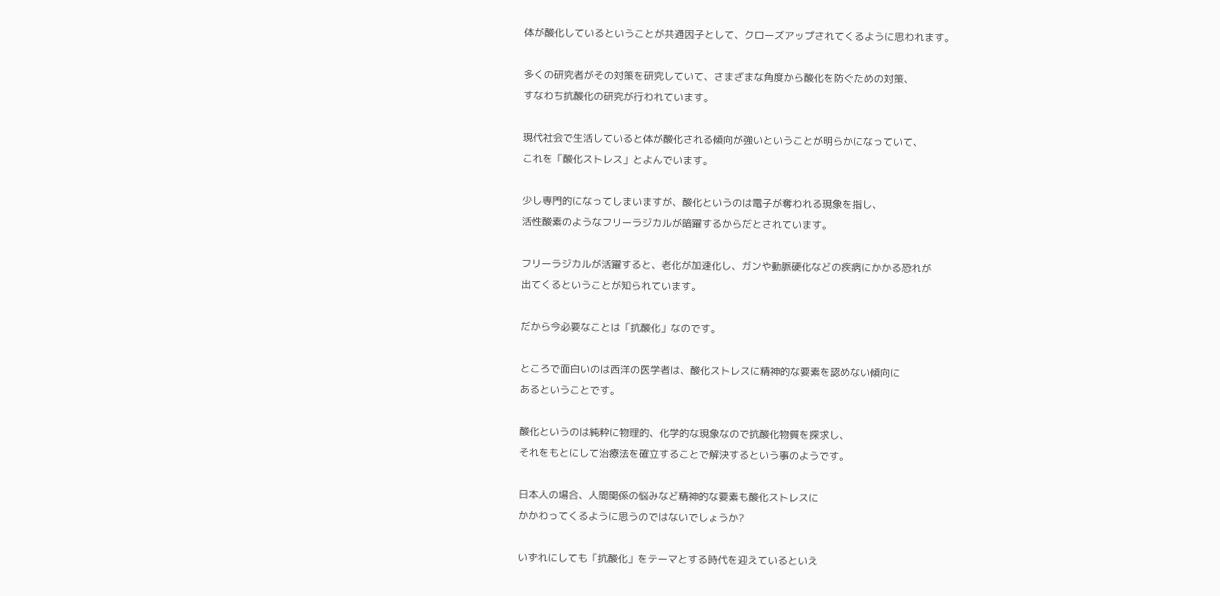体が酸化しているということが共通因子として、クローズアップされてくるように思われます。

多くの研究者がその対策を研究していて、さまざまな角度から酸化を防ぐための対策、
すなわち抗酸化の研究が行われています。

現代社会で生活していると体が酸化される傾向が強いということが明らかになっていて、
これを「酸化ストレス」とよんでいます。

少し専門的になってしまいますが、酸化というのは電子が奪われる現象を指し、
活性酸素のようなフリーラジカルが暗躍するからだとされています。

フリーラジカルが活躍すると、老化が加速化し、ガンや動脈硬化などの疾病にかかる恐れが
出てくるということが知られています。

だから今必要なことは「抗酸化」なのです。

ところで面白いのは西洋の医学者は、酸化ストレスに精神的な要素を認めない傾向に
あるということです。

酸化というのは純粋に物理的、化学的な現象なので抗酸化物質を探求し、
それをもとにして治療法を確立することで解決するという事のようです。

日本人の場合、人間関係の悩みなど精神的な要素も酸化ストレスに
かかわってくるように思うのではないでしょうか?

いずれにしても「抗酸化」をテーマとする時代を迎えているといえ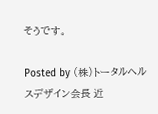そうです。

Posted by (株)トータルヘルスデザイン会長 近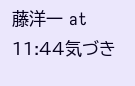藤洋一 at 11:44気づき